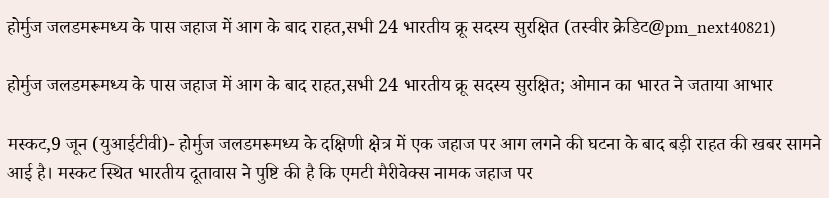होर्मुज जलडमरूमध्य के पास जहाज में आग के बाद राहत,सभी 24 भारतीय क्रू सदस्य सुरक्षित (तस्वीर क्रेडिट@pm_next40821)

होर्मुज जलडमरूमध्य के पास जहाज में आग के बाद राहत,सभी 24 भारतीय क्रू सदस्य सुरक्षित; ओमान का भारत ने जताया आभार

मस्कट,9 जून (युआईटीवी)- होर्मुज जलडमरूमध्य के दक्षिणी क्षेत्र में एक जहाज पर आग लगने की घटना के बाद बड़ी राहत की खबर सामने आई है। मस्कट स्थित भारतीय दूतावास ने पुष्टि की है कि एमटी मैरीवेक्स नामक जहाज पर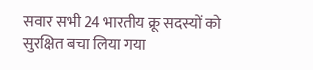सवार सभी 24 भारतीय क्रू सदस्यों को सुरक्षित बचा लिया गया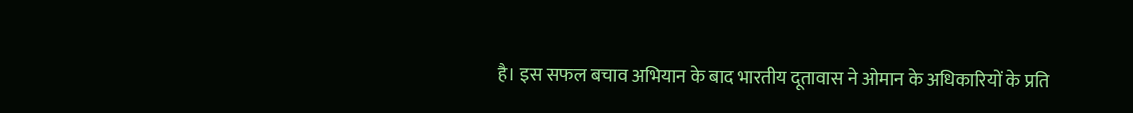है। इस सफल बचाव अभियान के बाद भारतीय दूतावास ने ओमान के अधिकारियों के प्रति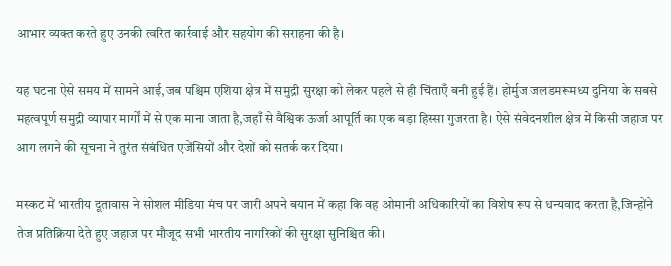आभार व्यक्त करते हुए उनकी त्वरित कार्रवाई और सहयोग की सराहना की है।

यह घटना ऐसे समय में सामने आई,जब पश्चिम एशिया क्षेत्र में समुद्री सुरक्षा को लेकर पहले से ही चिंताएँ बनी हुई हैं। होर्मुज जलडमरूमध्य दुनिया के सबसे महत्वपूर्ण समुद्री व्यापार मार्गों में से एक माना जाता है,जहाँ से वैश्विक ऊर्जा आपूर्ति का एक बड़ा हिस्सा गुजरता है। ऐसे संवेदनशील क्षेत्र में किसी जहाज पर आग लगने की सूचना ने तुरंत संबंधित एजेंसियों और देशों को सतर्क कर दिया।

मस्कट में भारतीय दूतावास ने सोशल मीडिया मंच पर जारी अपने बयान में कहा कि वह ओमानी अधिकारियों का विशेष रूप से धन्यवाद करता है,जिन्होंने तेज प्रतिक्रिया देते हुए जहाज पर मौजूद सभी भारतीय नागरिकों की सुरक्षा सुनिश्चित की।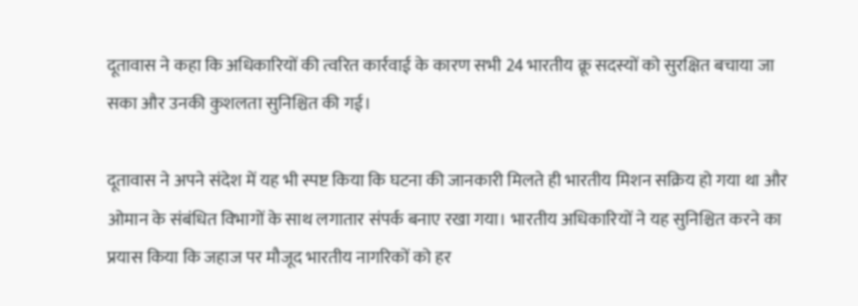दूतावास ने कहा कि अधिकारियों की त्वरित कार्रवाई के कारण सभी 24 भारतीय क्रू सदस्यों को सुरक्षित बचाया जा सका और उनकी कुशलता सुनिश्चित की गई।

दूतावास ने अपने संदेश में यह भी स्पष्ट किया कि घटना की जानकारी मिलते ही भारतीय मिशन सक्रिय हो गया था और ओमान के संबंधित विभागों के साथ लगातार संपर्क बनाए रखा गया। भारतीय अधिकारियों ने यह सुनिश्चित करने का प्रयास किया कि जहाज पर मौजूद भारतीय नागरिकों को हर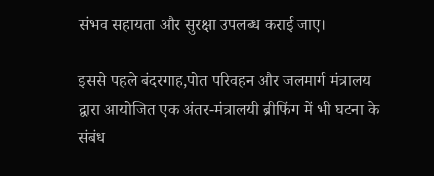संभव सहायता और सुरक्षा उपलब्ध कराई जाए।

इससे पहले बंदरगाह,पोत परिवहन और जलमार्ग मंत्रालय द्वारा आयोजित एक अंतर-मंत्रालयी ब्रीफिंग में भी घटना के संबंध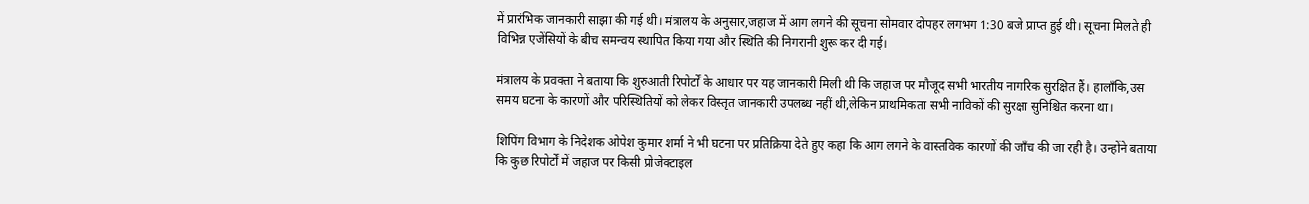में प्रारंभिक जानकारी साझा की गई थी। मंत्रालय के अनुसार,जहाज में आग लगने की सूचना सोमवार दोपहर लगभग 1:30 बजे प्राप्त हुई थी। सूचना मिलते ही विभिन्न एजेंसियों के बीच समन्वय स्थापित किया गया और स्थिति की निगरानी शुरू कर दी गई।

मंत्रालय के प्रवक्ता ने बताया कि शुरुआती रिपोर्टों के आधार पर यह जानकारी मिली थी कि जहाज पर मौजूद सभी भारतीय नागरिक सुरक्षित हैं। हालाँकि,उस समय घटना के कारणों और परिस्थितियों को लेकर विस्तृत जानकारी उपलब्ध नहीं थी,लेकिन प्राथमिकता सभी नाविकों की सुरक्षा सुनिश्चित करना था।

शिपिंग विभाग के निदेशक ओपेश कुमार शर्मा ने भी घटना पर प्रतिक्रिया देते हुए कहा कि आग लगने के वास्तविक कारणों की जाँच की जा रही है। उन्होंने बताया कि कुछ रिपोर्टों में जहाज पर किसी प्रोजेक्टाइल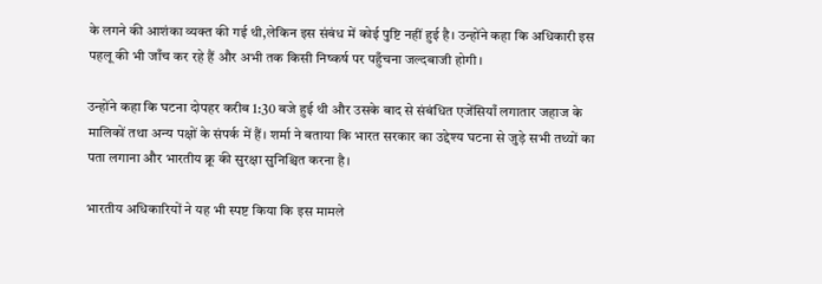के लगने की आशंका व्यक्त की गई थी,लेकिन इस संबंध में कोई पुष्टि नहीं हुई है। उन्होंने कहा कि अधिकारी इस पहलू की भी जाँच कर रहे हैं और अभी तक किसी निष्कर्ष पर पहुँचना जल्दबाजी होगी।

उन्होंने कहा कि घटना दोपहर करीब 1:30 बजे हुई थी और उसके बाद से संबंधित एजेंसियाँ लगातार जहाज के मालिकों तथा अन्य पक्षों के संपर्क में हैं। शर्मा ने बताया कि भारत सरकार का उद्देश्य घटना से जुड़े सभी तथ्यों का पता लगाना और भारतीय क्रू की सुरक्षा सुनिश्चित करना है।

भारतीय अधिकारियों ने यह भी स्पष्ट किया कि इस मामले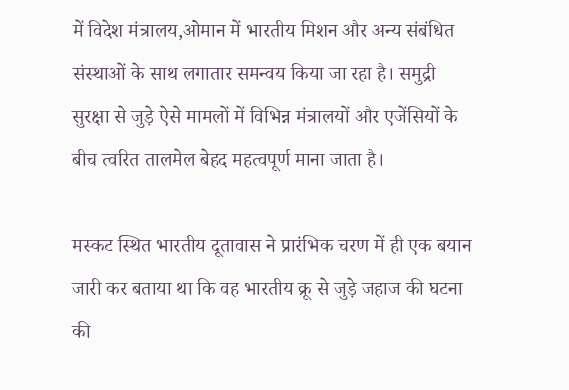में विदेश मंत्रालय,ओमान में भारतीय मिशन और अन्य संबंधित संस्थाओं के साथ लगातार समन्वय किया जा रहा है। समुद्री सुरक्षा से जुड़े ऐसे मामलों में विभिन्न मंत्रालयों और एजेंसियों के बीच त्वरित तालमेल बेहद महत्वपूर्ण माना जाता है।

मस्कट स्थित भारतीय दूतावास ने प्रारंभिक चरण में ही एक बयान जारी कर बताया था कि वह भारतीय क्रू से जुड़े जहाज की घटना की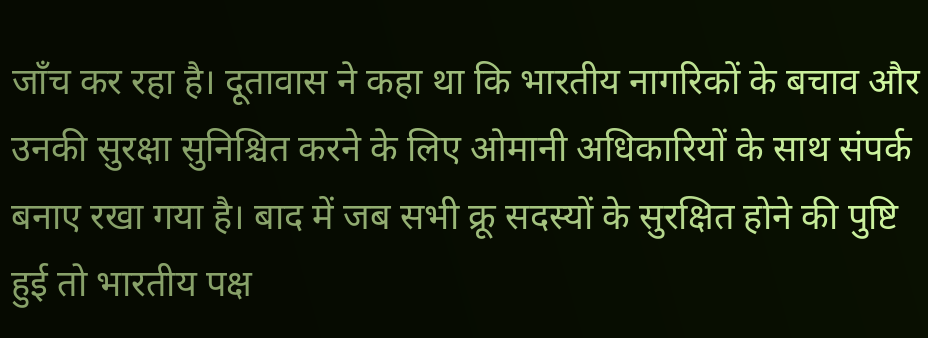जाँच कर रहा है। दूतावास ने कहा था कि भारतीय नागरिकों के बचाव और उनकी सुरक्षा सुनिश्चित करने के लिए ओमानी अधिकारियों के साथ संपर्क बनाए रखा गया है। बाद में जब सभी क्रू सदस्यों के सुरक्षित होने की पुष्टि हुई तो भारतीय पक्ष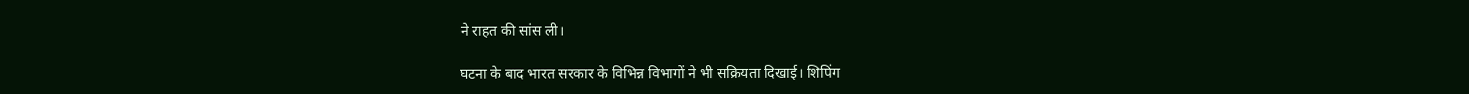ने राहत की सांस ली।

घटना के बाद भारत सरकार के विभिन्न विभागों ने भी सक्रियता दिखाई। शिपिंग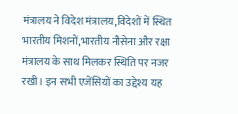मंत्रालय ने विदेश मंत्रालय,विदेशों में स्थित भारतीय मिशनों,भारतीय नौसेना और रक्षा मंत्रालय के साथ मिलकर स्थिति पर नजर रखी। इन सभी एजेंसियों का उद्देश्य यह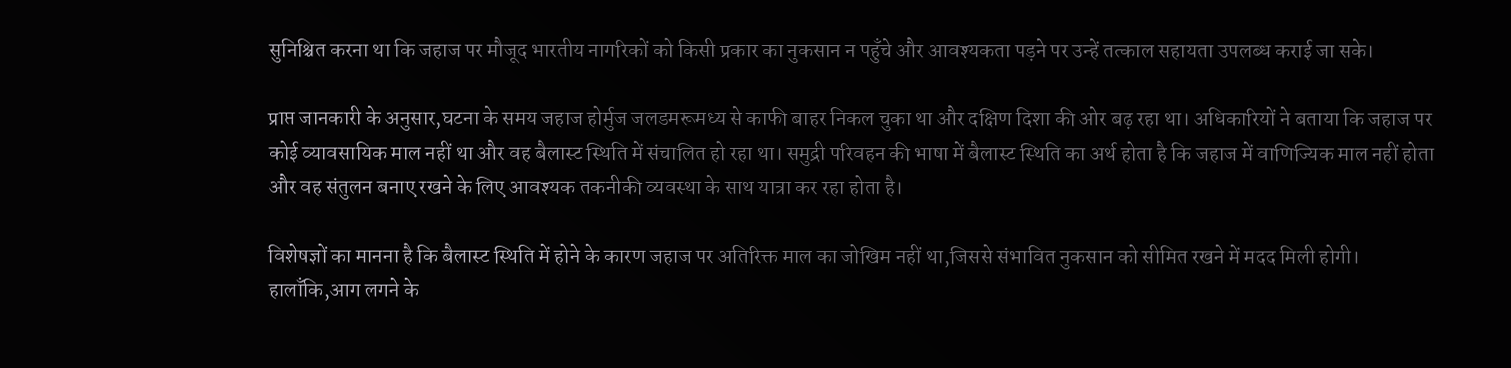सुनिश्चित करना था कि जहाज पर मौजूद भारतीय नागरिकों को किसी प्रकार का नुकसान न पहुँचे और आवश्यकता पड़ने पर उन्हें तत्काल सहायता उपलब्ध कराई जा सके।

प्राप्त जानकारी के अनुसार,घटना के समय जहाज होर्मुज जलडमरूमध्य से काफी बाहर निकल चुका था और दक्षिण दिशा की ओर बढ़ रहा था। अधिकारियों ने बताया कि जहाज पर कोई व्यावसायिक माल नहीं था और वह बैलास्ट स्थिति में संचालित हो रहा था। समुद्री परिवहन की भाषा में बैलास्ट स्थिति का अर्थ होता है कि जहाज में वाणिज्यिक माल नहीं होता और वह संतुलन बनाए रखने के लिए आवश्यक तकनीकी व्यवस्था के साथ यात्रा कर रहा होता है।

विशेषज्ञों का मानना है कि बैलास्ट स्थिति में होने के कारण जहाज पर अतिरिक्त माल का जोखिम नहीं था,जिससे संभावित नुकसान को सीमित रखने में मदद मिली होगी। हालाँकि,आग लगने के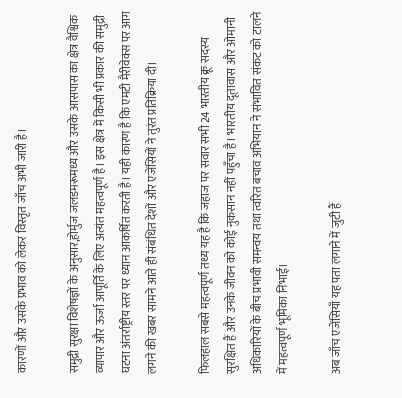कारणों और उसके प्रभाव को लेकर विस्तृत जाँच अभी जारी है।

समुद्री सुरक्षा विशेषज्ञों के अनुसार,होर्मुज जलडमरूमध्य और उसके आसपास का क्षेत्र वैश्विक व्यापार और ऊर्जा आपूर्ति के लिए अत्यंत महत्वपूर्ण है। इस क्षेत्र में किसी भी प्रकार की समुद्री घटना अंतर्राष्ट्रीय स्तर पर ध्यान आकर्षित करती है। यही कारण है कि एमटी मैरीवेक्स पर आग लगने की खबर सामने आते ही संबंधित देशों और एजेंसियों ने तुरंत प्रतिक्रिया दी।

फिलहाल सबसे महत्वपूर्ण तथ्य यह है कि जहाज पर सवार सभी 24 भारतीय क्रू सदस्य सुरक्षित हैं और उनके जीवन को कोई नुकसान नहीं पहुँचा है। भारतीय दूतावास और ओमानी अधिकारियों के बीच प्रभावी समन्वय तथा त्वरित बचाव अभियान ने संभावित संकट को टालने में महत्वपूर्ण भूमिका निभाई।

अब जाँच एजेंसियाँ यह पता लगाने में जुटी हैं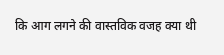कि आग लगने की वास्तविक वजह क्या थी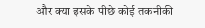और क्या इसके पीछे कोई तकनीकी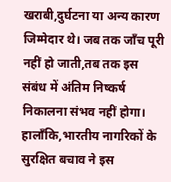खराबी,दुर्घटना या अन्य कारण जिम्मेदार थे। जब तक जाँच पूरी नहीं हो जाती,तब तक इस संबंध में अंतिम निष्कर्ष निकालना संभव नहीं होगा। हालाँकि,भारतीय नागरिकों के सुरक्षित बचाव ने इस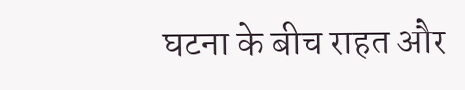घटना के बीच राहत और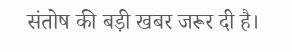संतोष की बड़ी खबर जरूर दी है।